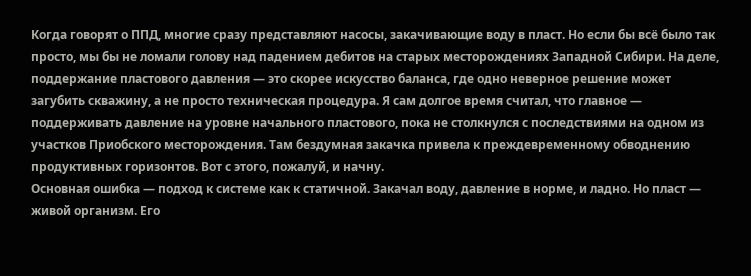Когда говорят о ППД, многие сразу представляют насосы, закачивающие воду в пласт. Но если бы всё было так просто, мы бы не ломали голову над падением дебитов на старых месторождениях Западной Сибири. На деле, поддержание пластового давления — это скорее искусство баланса, где одно неверное решение может загубить скважину, а не просто техническая процедура. Я сам долгое время считал, что главное — поддерживать давление на уровне начального пластового, пока не столкнулся с последствиями на одном из участков Приобского месторождения. Там бездумная закачка привела к преждевременному обводнению продуктивных горизонтов. Вот с этого, пожалуй, и начну.
Основная ошибка — подход к системе как к статичной. Закачал воду, давление в норме, и ладно. Но пласт — живой организм. Его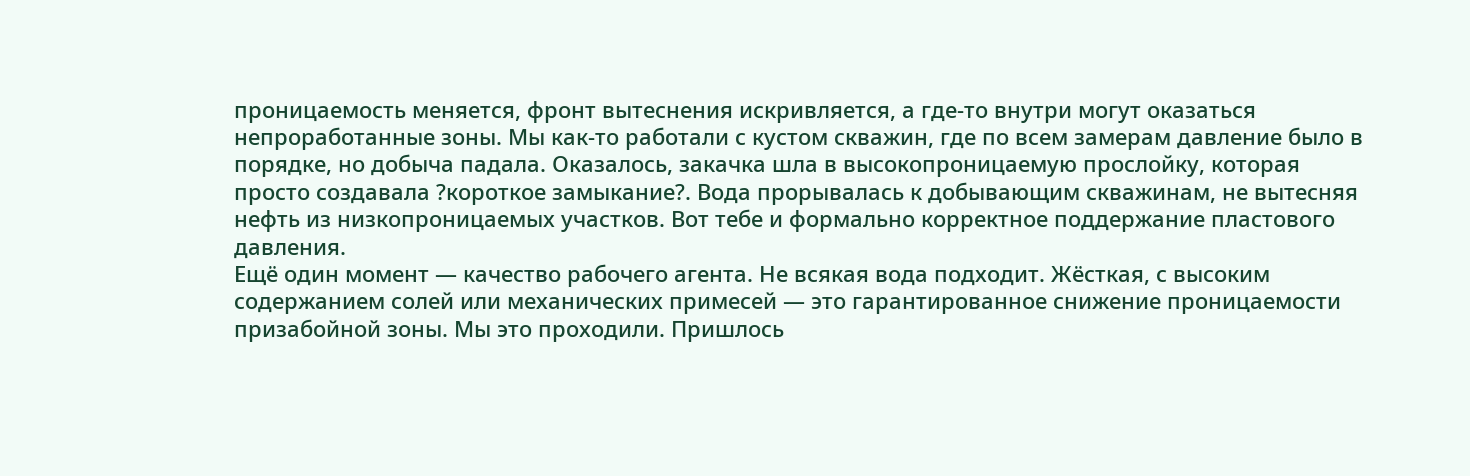проницаемость меняется, фронт вытеснения искривляется, а где-то внутри могут оказаться непроработанные зоны. Мы как-то работали с кустом скважин, где по всем замерам давление было в порядке, но добыча падала. Оказалось, закачка шла в высокопроницаемую прослойку, которая просто создавала ?короткое замыкание?. Вода прорывалась к добывающим скважинам, не вытесняя нефть из низкопроницаемых участков. Вот тебе и формально корректное поддержание пластового давления.
Ещё один момент — качество рабочего агента. Не всякая вода подходит. Жёсткая, с высоким содержанием солей или механических примесей — это гарантированное снижение проницаемости призабойной зоны. Мы это проходили. Пришлось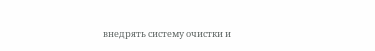внедрять систему очистки и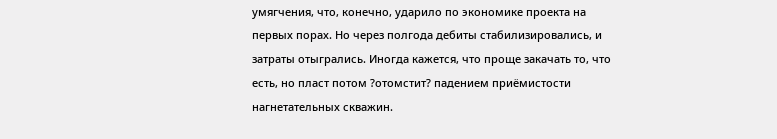умягчения, что, конечно, ударило по экономике проекта на первых порах. Но через полгода дебиты стабилизировались, и затраты отыгрались. Иногда кажется, что проще закачать то, что есть, но пласт потом ?отомстит? падением приёмистости нагнетательных скважин.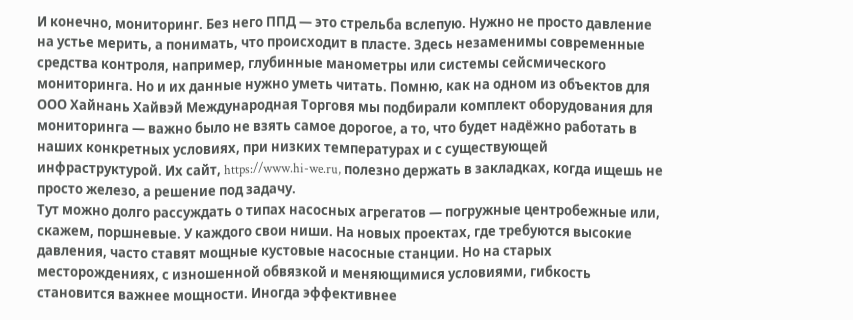И конечно, мониторинг. Без него ППД — это стрельба вслепую. Нужно не просто давление на устье мерить, а понимать, что происходит в пласте. Здесь незаменимы современные средства контроля, например, глубинные манометры или системы сейсмического мониторинга. Но и их данные нужно уметь читать. Помню, как на одном из объектов для ООО Хайнань Хайвэй Международная Торговя мы подбирали комплект оборудования для мониторинга — важно было не взять самое дорогое, а то, что будет надёжно работать в наших конкретных условиях, при низких температурах и с существующей инфраструктурой. Их сайт, https://www.hi-we.ru, полезно держать в закладках, когда ищешь не просто железо, а решение под задачу.
Тут можно долго рассуждать о типах насосных агрегатов — погружные центробежные или, скажем, поршневые. У каждого свои ниши. На новых проектах, где требуются высокие давления, часто ставят мощные кустовые насосные станции. Но на старых месторождениях, с изношенной обвязкой и меняющимися условиями, гибкость становится важнее мощности. Иногда эффективнее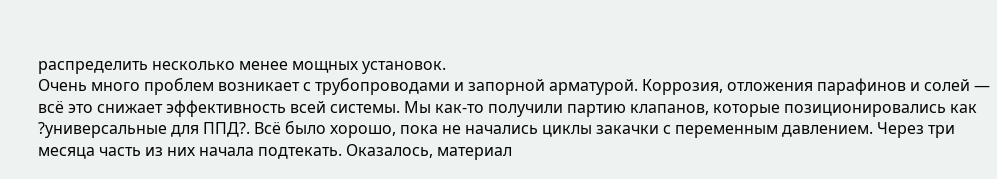распределить несколько менее мощных установок.
Очень много проблем возникает с трубопроводами и запорной арматурой. Коррозия, отложения парафинов и солей — всё это снижает эффективность всей системы. Мы как-то получили партию клапанов, которые позиционировались как ?универсальные для ППД?. Всё было хорошо, пока не начались циклы закачки с переменным давлением. Через три месяца часть из них начала подтекать. Оказалось, материал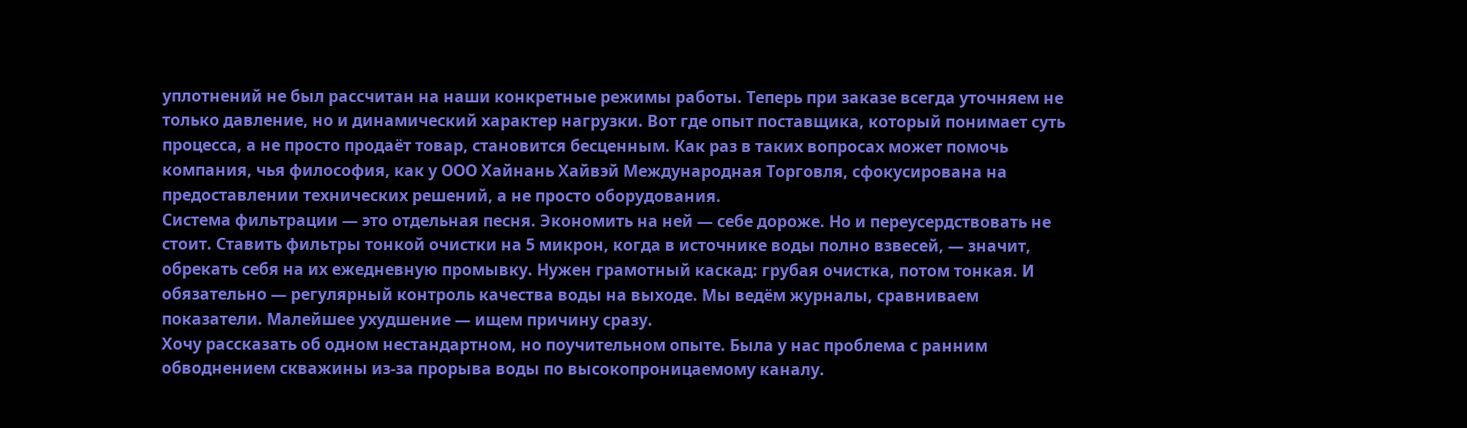уплотнений не был рассчитан на наши конкретные режимы работы. Теперь при заказе всегда уточняем не только давление, но и динамический характер нагрузки. Вот где опыт поставщика, который понимает суть процесса, а не просто продаёт товар, становится бесценным. Как раз в таких вопросах может помочь компания, чья философия, как у ООО Хайнань Хайвэй Международная Торговля, сфокусирована на предоставлении технических решений, а не просто оборудования.
Система фильтрации — это отдельная песня. Экономить на ней — себе дороже. Но и переусердствовать не стоит. Ставить фильтры тонкой очистки на 5 микрон, когда в источнике воды полно взвесей, — значит, обрекать себя на их ежедневную промывку. Нужен грамотный каскад: грубая очистка, потом тонкая. И обязательно — регулярный контроль качества воды на выходе. Мы ведём журналы, сравниваем показатели. Малейшее ухудшение — ищем причину сразу.
Хочу рассказать об одном нестандартном, но поучительном опыте. Была у нас проблема с ранним обводнением скважины из-за прорыва воды по высокопроницаемому каналу.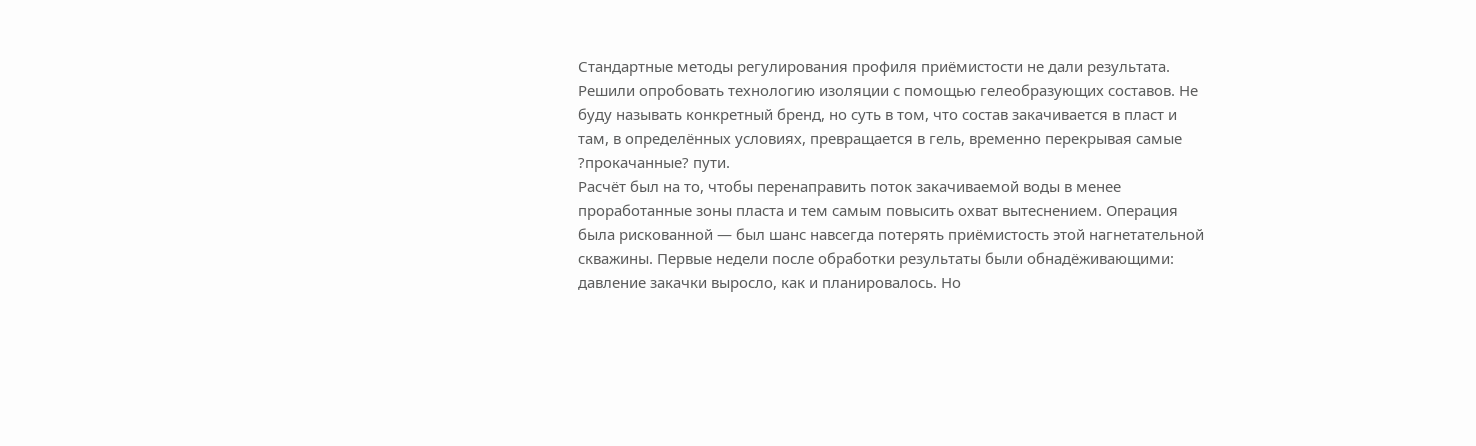Стандартные методы регулирования профиля приёмистости не дали результата. Решили опробовать технологию изоляции с помощью гелеобразующих составов. Не буду называть конкретный бренд, но суть в том, что состав закачивается в пласт и там, в определённых условиях, превращается в гель, временно перекрывая самые ?прокачанные? пути.
Расчёт был на то, чтобы перенаправить поток закачиваемой воды в менее проработанные зоны пласта и тем самым повысить охват вытеснением. Операция была рискованной — был шанс навсегда потерять приёмистость этой нагнетательной скважины. Первые недели после обработки результаты были обнадёживающими: давление закачки выросло, как и планировалось. Но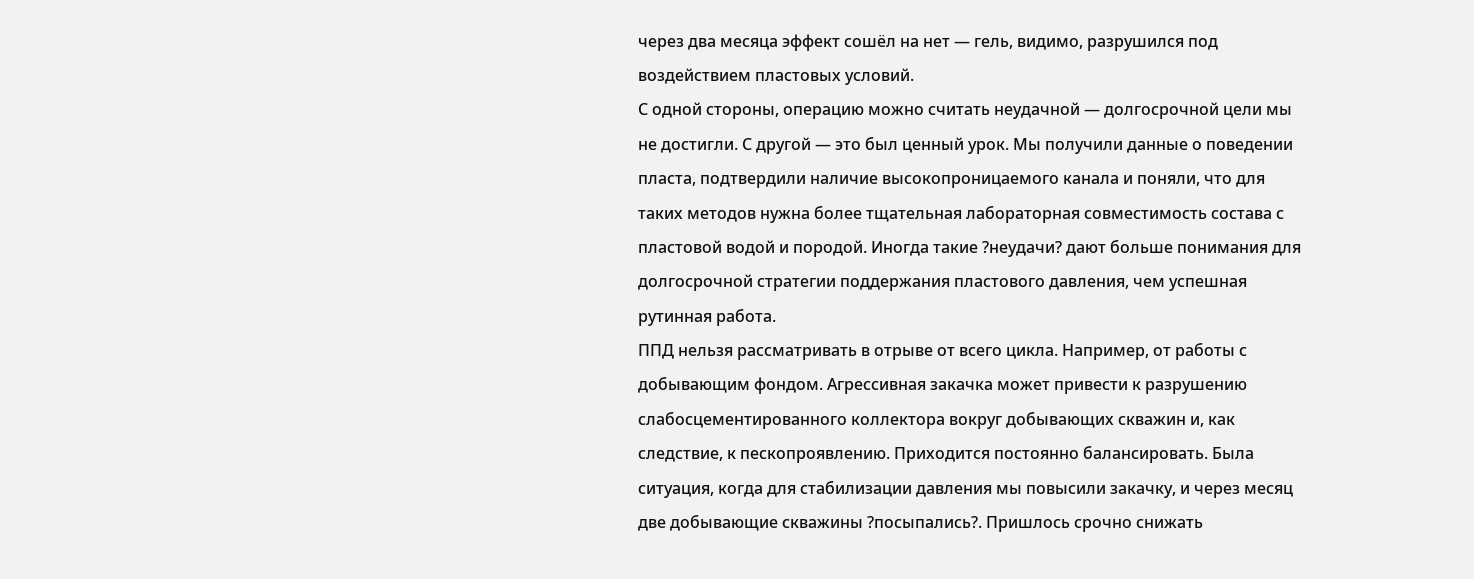через два месяца эффект сошёл на нет — гель, видимо, разрушился под воздействием пластовых условий.
С одной стороны, операцию можно считать неудачной — долгосрочной цели мы не достигли. С другой — это был ценный урок. Мы получили данные о поведении пласта, подтвердили наличие высокопроницаемого канала и поняли, что для таких методов нужна более тщательная лабораторная совместимость состава с пластовой водой и породой. Иногда такие ?неудачи? дают больше понимания для долгосрочной стратегии поддержания пластового давления, чем успешная рутинная работа.
ППД нельзя рассматривать в отрыве от всего цикла. Например, от работы с добывающим фондом. Агрессивная закачка может привести к разрушению слабосцементированного коллектора вокруг добывающих скважин и, как следствие, к пескопроявлению. Приходится постоянно балансировать. Была ситуация, когда для стабилизации давления мы повысили закачку, и через месяц две добывающие скважины ?посыпались?. Пришлось срочно снижать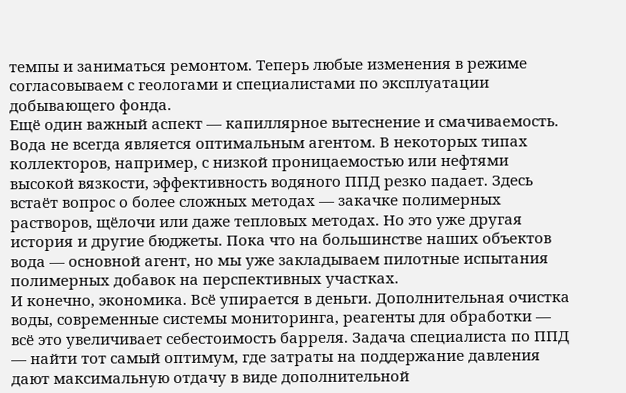темпы и заниматься ремонтом. Теперь любые изменения в режиме согласовываем с геологами и специалистами по эксплуатации добывающего фонда.
Ещё один важный аспект — капиллярное вытеснение и смачиваемость. Вода не всегда является оптимальным агентом. В некоторых типах коллекторов, например, с низкой проницаемостью или нефтями высокой вязкости, эффективность водяного ППД резко падает. Здесь встаёт вопрос о более сложных методах — закачке полимерных растворов, щёлочи или даже тепловых методах. Но это уже другая история и другие бюджеты. Пока что на большинстве наших объектов вода — основной агент, но мы уже закладываем пилотные испытания полимерных добавок на перспективных участках.
И конечно, экономика. Всё упирается в деньги. Дополнительная очистка воды, современные системы мониторинга, реагенты для обработки — всё это увеличивает себестоимость барреля. Задача специалиста по ППД — найти тот самый оптимум, где затраты на поддержание давления дают максимальную отдачу в виде дополнительной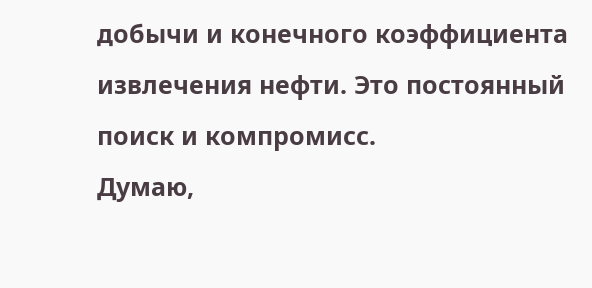добычи и конечного коэффициента извлечения нефти. Это постоянный поиск и компромисс.
Думаю,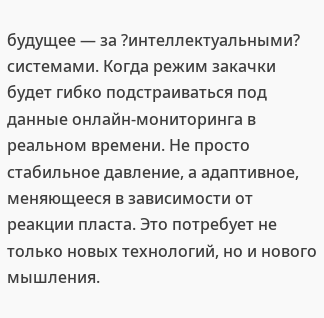будущее — за ?интеллектуальными? системами. Когда режим закачки будет гибко подстраиваться под данные онлайн-мониторинга в реальном времени. Не просто стабильное давление, а адаптивное, меняющееся в зависимости от реакции пласта. Это потребует не только новых технологий, но и нового мышления.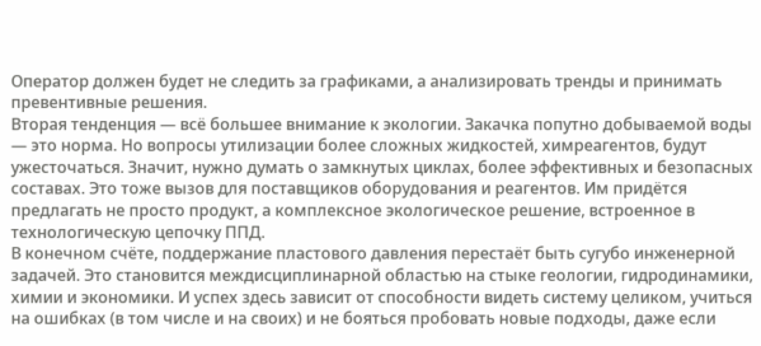Оператор должен будет не следить за графиками, а анализировать тренды и принимать превентивные решения.
Вторая тенденция — всё большее внимание к экологии. Закачка попутно добываемой воды — это норма. Но вопросы утилизации более сложных жидкостей, химреагентов, будут ужесточаться. Значит, нужно думать о замкнутых циклах, более эффективных и безопасных составах. Это тоже вызов для поставщиков оборудования и реагентов. Им придётся предлагать не просто продукт, а комплексное экологическое решение, встроенное в технологическую цепочку ППД.
В конечном счёте, поддержание пластового давления перестаёт быть сугубо инженерной задачей. Это становится междисциплинарной областью на стыке геологии, гидродинамики, химии и экономики. И успех здесь зависит от способности видеть систему целиком, учиться на ошибках (в том числе и на своих) и не бояться пробовать новые подходы, даже если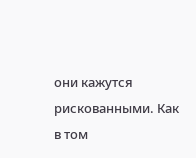они кажутся рискованными. Как в том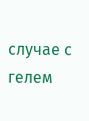случае с гелем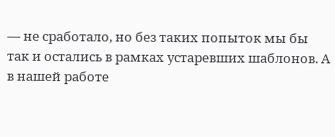— не сработало, но без таких попыток мы бы так и остались в рамках устаревших шаблонов. А в нашей работе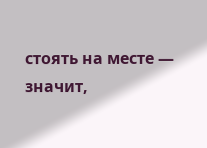стоять на месте — значит,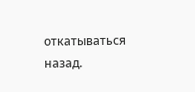откатываться назад.